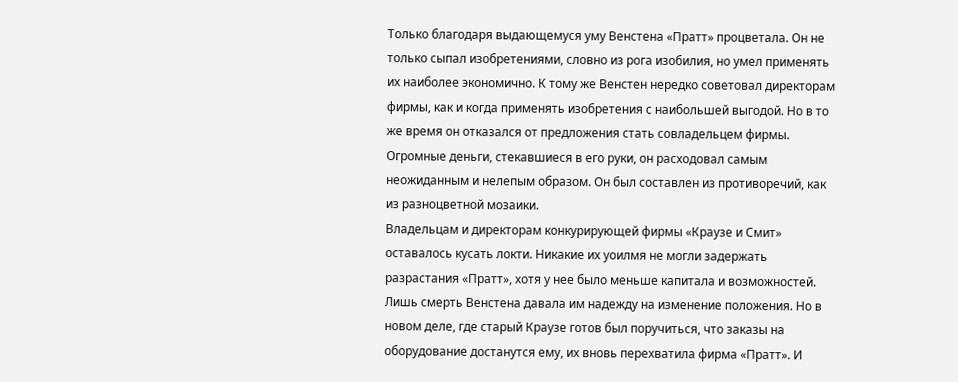Только благодаря выдающемуся уму Венстена «Пратт» процветала. Он не только сыпал изобретениями, словно из рога изобилия, но умел применять их наиболее экономично. К тому же Венстен нередко советовал директорам фирмы, как и когда применять изобретения с наибольшей выгодой. Но в то же время он отказался от предложения стать совладельцем фирмы. Огромные деньги, стекавшиеся в его руки, он расходовал самым неожиданным и нелепым образом. Он был составлен из противоречий, как из разноцветной мозаики.
Владельцам и директорам конкурирующей фирмы «Краузе и Смит» оставалось кусать локти. Никакие их уоилмя не могли задержать разрастания «Пратт», хотя у нее было меньше капитала и возможностей.
Лишь смерть Венстена давала им надежду на изменение положения. Но в новом деле, где старый Краузе готов был поручиться, что заказы на оборудование достанутся ему, их вновь перехватила фирма «Пратт». И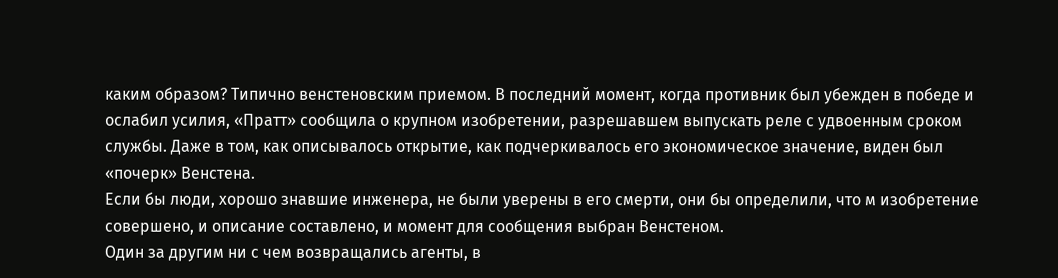каким образом? Типично венстеновским приемом. В последний момент, когда противник был убежден в победе и ослабил усилия, «Пратт» сообщила о крупном изобретении, разрешавшем выпускать реле с удвоенным сроком службы. Даже в том, как описывалось открытие, как подчеркивалось его экономическое значение, виден был «почерк» Венстена.
Если бы люди, хорошо знавшие инженера, не были уверены в его смерти, они бы определили, что м изобретение совершено, и описание составлено, и момент для сообщения выбран Венстеном.
Один за другим ни с чем возвращались агенты, в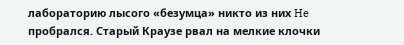лабораторию лысого «безумца» никто из них He пробрался. Старый Краузе рвал на мелкие клочки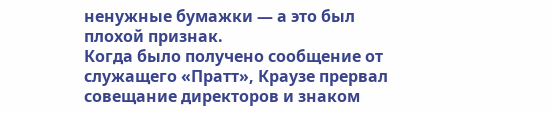ненужные бумажки — а это был плохой признак.
Когда было получено сообщение от служащего «Пратт», Краузе прервал совещание директоров и знаком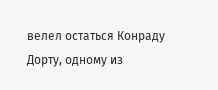велел остаться Конраду Дорту, одному из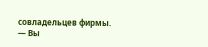совладельцев фирмы.
— Вы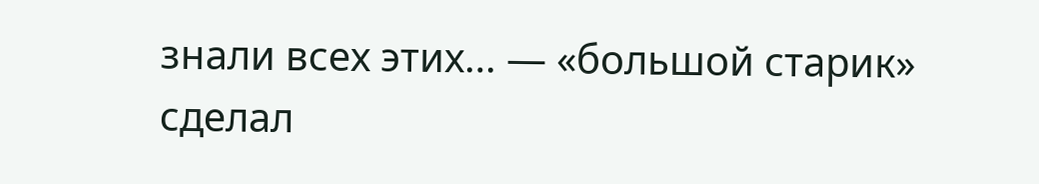знали всех этих… — «большой старик» сделал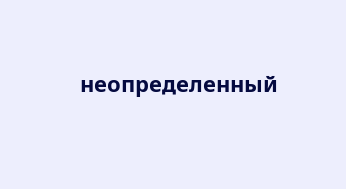неопределенный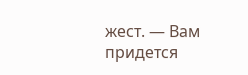жест. — Вам придется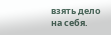взять дело на себя.